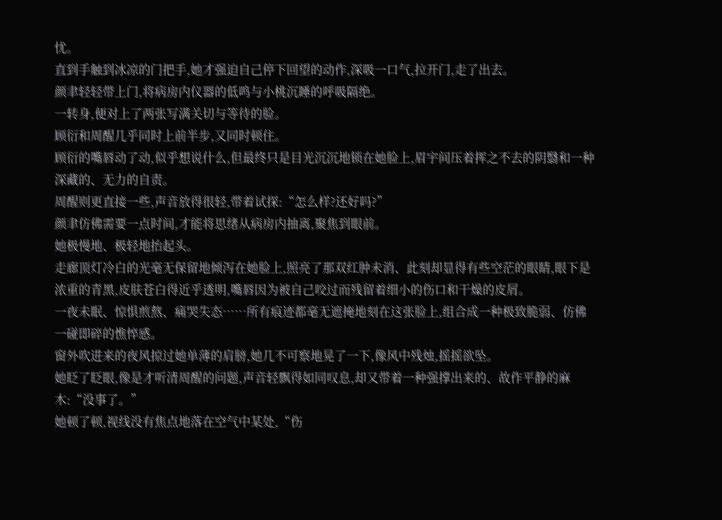忧。
直到手触到冰凉的门把手,她才强迫自己停下回望的动作,深吸一口气,拉开门,走了出去。
颜聿轻轻带上门,将病房内仪器的低鸣与小桃沉睡的呼吸隔绝。
一转身,便对上了两张写满关切与等待的脸。
顾衍和周醒几乎同时上前半步,又同时顿住。
顾衍的嘴唇动了动,似乎想说什么,但最终只是目光沉沉地锁在她脸上,眉宇间压着挥之不去的阴翳和一种深藏的、无力的自责。
周醒则更直接一些,声音放得很轻,带着试探:“怎么样?还好吗?”
颜聿仿佛需要一点时间,才能将思绪从病房内抽离,聚焦到眼前。
她极慢地、极轻地抬起头。
走廊顶灯冷白的光毫无保留地倾泻在她脸上,照亮了那双红肿未消、此刻却显得有些空茫的眼睛,眼下是浓重的青黑,皮肤苍白得近乎透明,嘴唇因为被自己咬过而残留着细小的伤口和干燥的皮屑。
一夜未眠、惊惧煎熬、痛哭失态……所有痕迹都毫无遮掩地刻在这张脸上,组合成一种极致脆弱、仿佛一碰即碎的憔悴感。
窗外吹进来的夜风掠过她单薄的肩膀,她几不可察地晃了一下,像风中残烛,摇摇欲坠。
她眨了眨眼,像是才听清周醒的问题,声音轻飘得如同叹息,却又带着一种强撑出来的、故作平静的麻木:“没事了。”
她顿了顿,视线没有焦点地落在空气中某处,“伤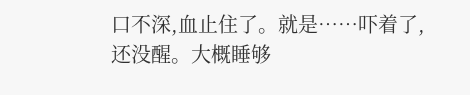口不深,血止住了。就是……吓着了,还没醒。大概睡够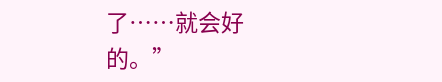了……就会好的。”